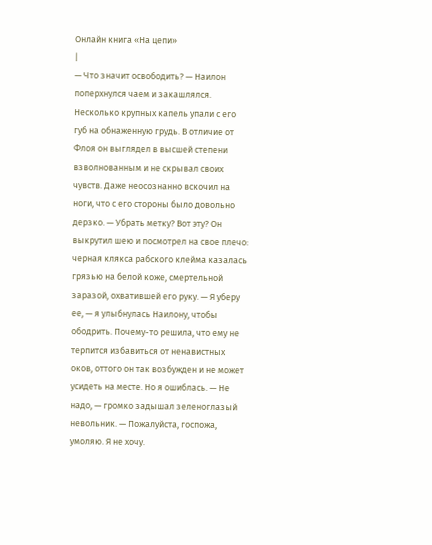Онлайн книга «На цепи»
|
— Что значит освободить? — Наилон поперхнулся чаем и закашлялся. Несколько крупных капель упали с его губ на обнаженную грудь. В отличие от Флоя он выглядел в высшей степени взволнованным и не скрывал своих чувств. Даже неосознанно вскочил на ноги, что с его стороны было довольно дерзко. — Убрать метку? Вот эту? Он выкрутил шею и посмотрел на свое плечо: черная клякса рабского клейма казалась грязью на белой коже, смертельной заразой, охватившей его руку. — Я уберу ее, — я улыбнулась Наилону, чтобы ободрить. Почему-то решила, что ему не терпится избавиться от ненавистных оков, оттого он так возбужден и не может усидеть на месте. Но я ошиблась. — Не надо, — громко задышал зеленоглазый невольник. — Пожалуйста, госпожа, умоляю. Я не хочу.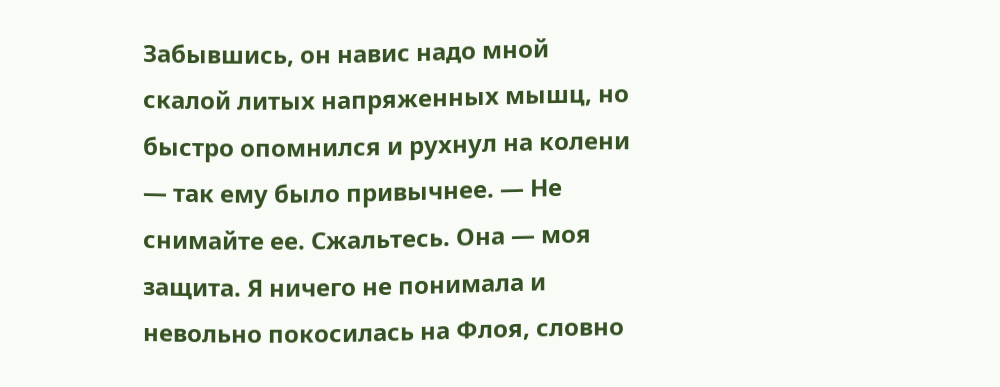Забывшись, он навис надо мной скалой литых напряженных мышц, но быстро опомнился и рухнул на колени — так ему было привычнее. — Не снимайте ее. Сжальтесь. Она — моя защита. Я ничего не понимала и невольно покосилась на Флоя, словно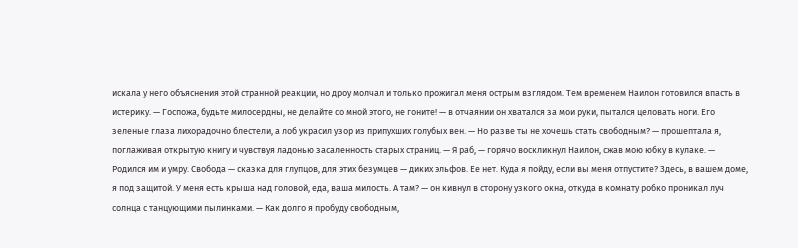искала у него объяснения этой странной реакции, но дроу молчал и только прожигал меня острым взглядом. Тем временем Наилон готовился впасть в истерику. — Госпожа, будьте милосердны, не делайте со мной этого, не гоните! — в отчаянии он хватался за мои руки, пытался целовать ноги. Его зеленые глаза лихорадочно блестели, а лоб украсил узор из припухших голубых вен. — Но разве ты не хочешь стать свободным? — прошептала я, поглаживая открытую книгу и чувствуя ладонью засаленность старых страниц. — Я раб, — горячо воскликнул Наилон, сжав мою юбку в кулаке. — Родился им и умру. Свобода — сказка для глупцов, для этих безумцев — диких эльфов. Ее нет. Куда я пойду, если вы меня отпустите? Здесь, в вашем доме, я под защитой. У меня есть крыша над головой, еда, ваша милость. А там? — он кивнул в сторону узкого окна, откуда в комнату робко проникал луч солнца с танцующими пылинками. — Как долго я пробуду свободным,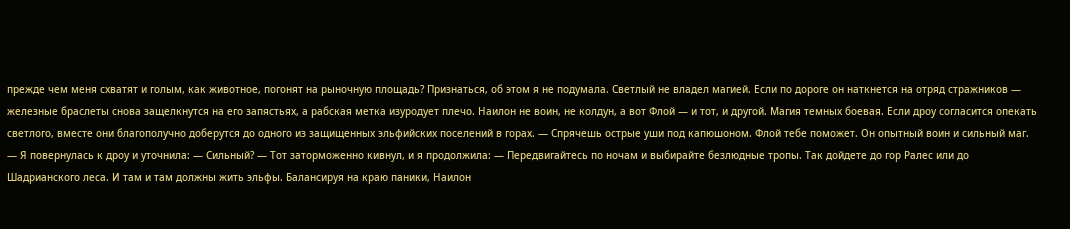прежде чем меня схватят и голым, как животное, погонят на рыночную площадь? Признаться, об этом я не подумала. Светлый не владел магией. Если по дороге он наткнется на отряд стражников — железные браслеты снова защелкнутся на его запястьях, а рабская метка изуродует плечо. Наилон не воин, не колдун, а вот Флой — и тот, и другой. Магия темных боевая. Если дроу согласится опекать светлого, вместе они благополучно доберутся до одного из защищенных эльфийских поселений в горах. — Спрячешь острые уши под капюшоном. Флой тебе поможет. Он опытный воин и сильный маг. — Я повернулась к дроу и уточнила: — Сильный? — Тот заторможенно кивнул, и я продолжила: — Передвигайтесь по ночам и выбирайте безлюдные тропы. Так дойдете до гор Ралес или до Шадрианского леса. И там и там должны жить эльфы. Балансируя на краю паники, Наилон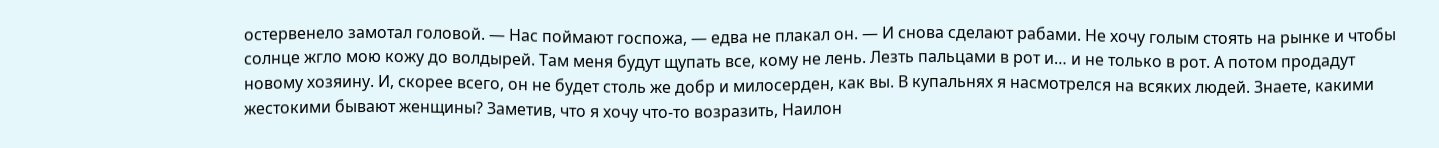остервенело замотал головой. — Нас поймают госпожа, — едва не плакал он. — И снова сделают рабами. Не хочу голым стоять на рынке и чтобы солнце жгло мою кожу до волдырей. Там меня будут щупать все, кому не лень. Лезть пальцами в рот и… и не только в рот. А потом продадут новому хозяину. И, скорее всего, он не будет столь же добр и милосерден, как вы. В купальнях я насмотрелся на всяких людей. Знаете, какими жестокими бывают женщины? Заметив, что я хочу что-то возразить, Наилон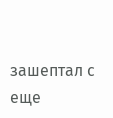зашептал с еще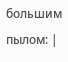большим пылом: |